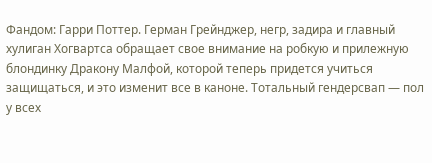Фандом: Гарри Поттер. Герман Грейнджер, негр, задира и главный хулиган Хогвартса обращает свое внимание на робкую и прилежную блондинку Дракону Малфой, которой теперь придется учиться защищаться, и это изменит все в каноне. Тотальный гендерсвап — пол у всех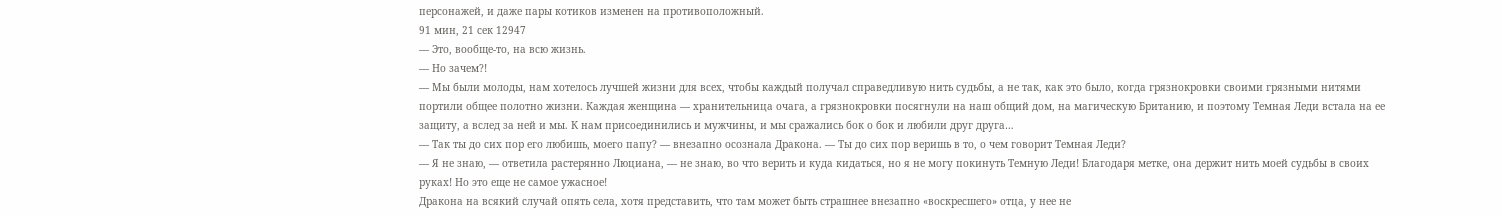персонажей, и даже пары котиков изменен на противоположный.
91 мин, 21 сек 12947
— Это, вообще-то, на всю жизнь.
— Но зачем?!
— Мы были молоды, нам хотелось лучшей жизни для всех, чтобы каждый получал справедливую нить судьбы, а не так, как это было, когда грязнокровки своими грязными нитями портили общее полотно жизни. Каждая женщина — хранительница очага, а грязнокровки посягнули на наш общий дом, на магическую Британию, и поэтому Темная Леди встала на ее защиту, а вслед за ней и мы. К нам присоединились и мужчины, и мы сражались бок о бок и любили друг друга…
— Так ты до сих пор его любишь, моего папу? — внезапно осознала Дракона. — Ты до сих пор веришь в то, о чем говорит Темная Леди?
— Я не знаю, — ответила растерянно Люциана, — не знаю, во что верить и куда кидаться, но я не могу покинуть Темную Леди! Благодаря метке, она держит нить моей судьбы в своих руках! Но это еще не самое ужасное!
Дракона на всякий случай опять села, хотя представить, что там может быть страшнее внезапно «воскресшего» отца, у нее не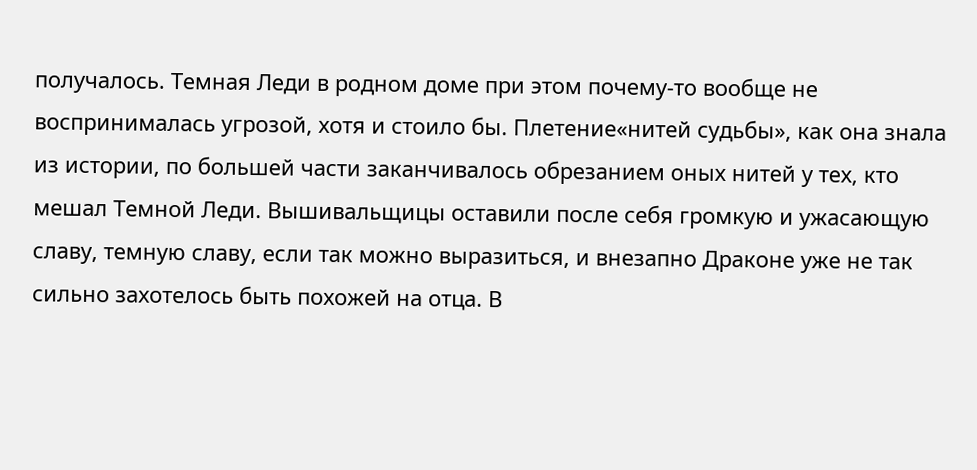получалось. Темная Леди в родном доме при этом почему-то вообще не воспринималась угрозой, хотя и стоило бы. Плетение«нитей судьбы», как она знала из истории, по большей части заканчивалось обрезанием оных нитей у тех, кто мешал Темной Леди. Вышивальщицы оставили после себя громкую и ужасающую славу, темную славу, если так можно выразиться, и внезапно Драконе уже не так сильно захотелось быть похожей на отца. В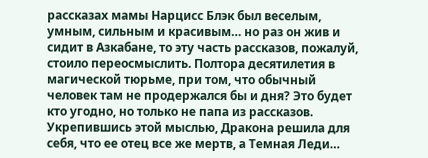рассказах мамы Нарцисс Блэк был веселым, умным, сильным и красивым… но раз он жив и сидит в Азкабане, то эту часть рассказов, пожалуй, стоило переосмыслить. Полтора десятилетия в магической тюрьме, при том, что обычный человек там не продержался бы и дня? Это будет кто угодно, но только не папа из рассказов. Укрепившись этой мыслью, Дракона решила для себя, что ее отец все же мертв, а Темная Леди…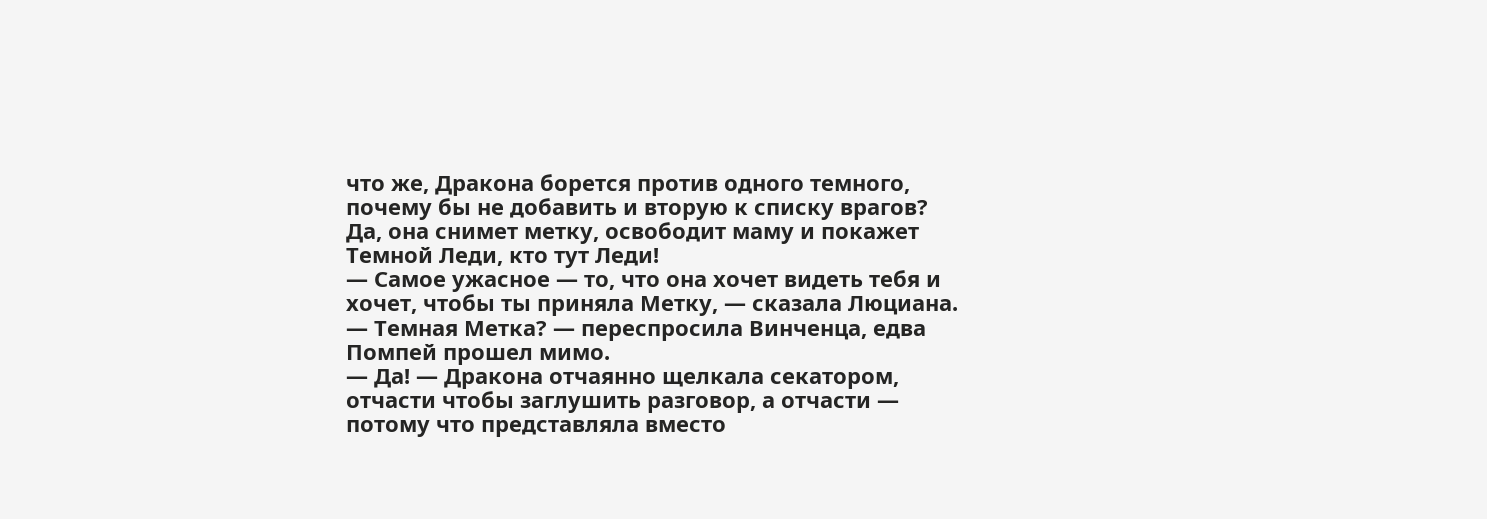что же, Дракона борется против одного темного, почему бы не добавить и вторую к списку врагов?
Да, она снимет метку, освободит маму и покажет Темной Леди, кто тут Леди!
— Самое ужасное — то, что она хочет видеть тебя и хочет, чтобы ты приняла Метку, — сказала Люциана.
— Темная Метка? — переспросила Винченца, едва Помпей прошел мимо.
— Да! — Дракона отчаянно щелкала секатором, отчасти чтобы заглушить разговор, а отчасти — потому что представляла вместо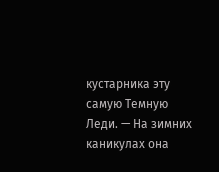кустарника эту самую Темную Леди. — На зимних каникулах она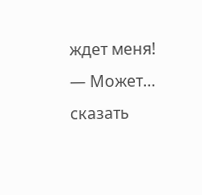ждет меня!
— Может… сказать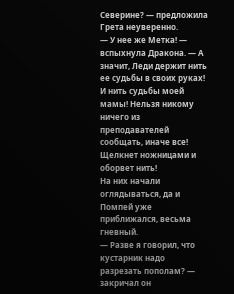Северине? — предложила Грета неуверенно.
— У нее же Метка! — вспыхнула Дракона. — А значит, Леди держит нить ее судьбы в своих руках! И нить судьбы моей мамы! Нельзя никому ничего из преподавателей сообщать, иначе все! Щелкнет ножницами и оборвет нить!
На них начали оглядываться, да и Помпей уже приближался, весьма гневный.
— Разве я говорил, что кустарник надо разрезать пополам? — закричал он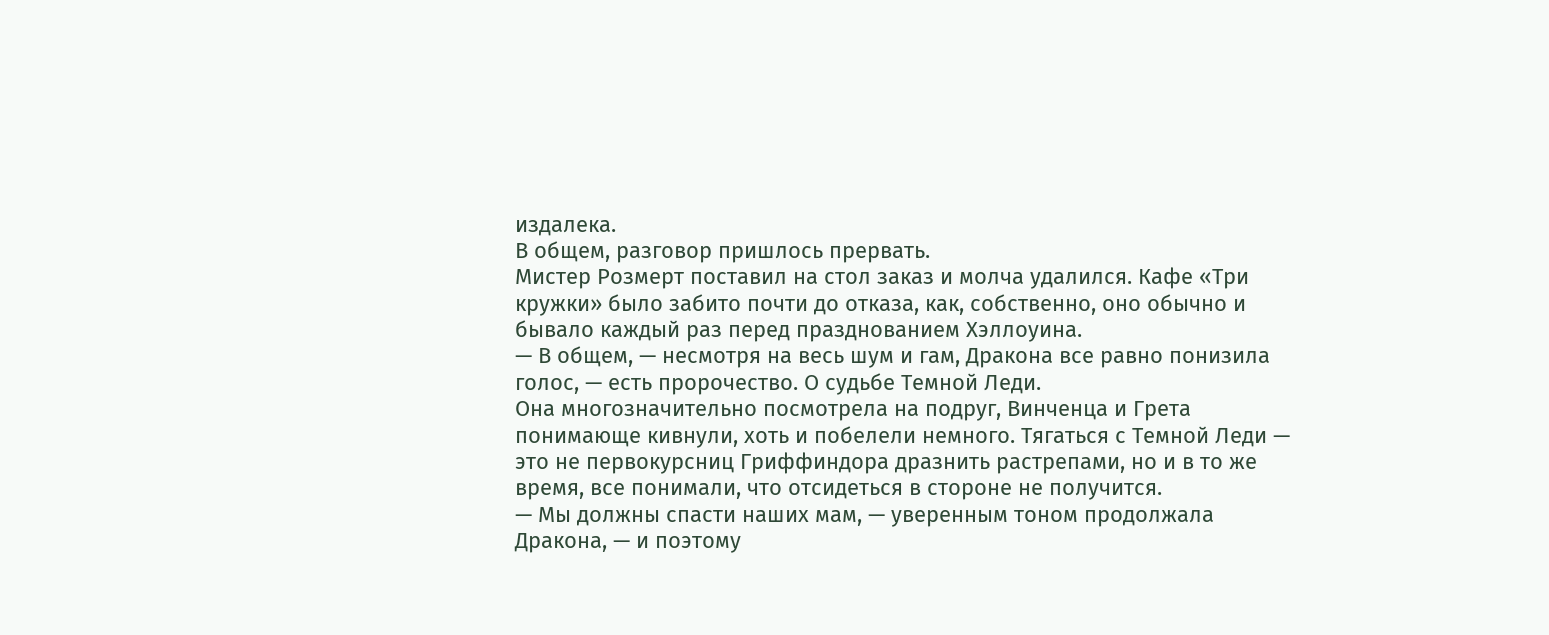издалека.
В общем, разговор пришлось прервать.
Мистер Розмерт поставил на стол заказ и молча удалился. Кафе «Три кружки» было забито почти до отказа, как, собственно, оно обычно и бывало каждый раз перед празднованием Хэллоуина.
— В общем, — несмотря на весь шум и гам, Дракона все равно понизила голос, — есть пророчество. О судьбе Темной Леди.
Она многозначительно посмотрела на подруг, Винченца и Грета понимающе кивнули, хоть и побелели немного. Тягаться с Темной Леди — это не первокурсниц Гриффиндора дразнить растрепами, но и в то же время, все понимали, что отсидеться в стороне не получится.
— Мы должны спасти наших мам, — уверенным тоном продолжала Дракона, — и поэтому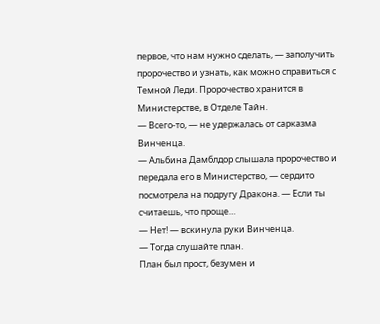первое, что нам нужно сделать, — заполучить пророчество и узнать, как можно справиться с Темной Леди. Пророчество хранится в Министерстве, в Отделе Тайн.
— Всего-то, — не удержалась от сарказма Винченца.
— Альбина Дамблдор слышала пророчество и передала его в Министерство, — сердито посмотрела на подругу Дракона. — Если ты считаешь, что проще…
— Нет! — вскинула руки Винченца.
— Тогда слушайте план.
План был прост, безумен и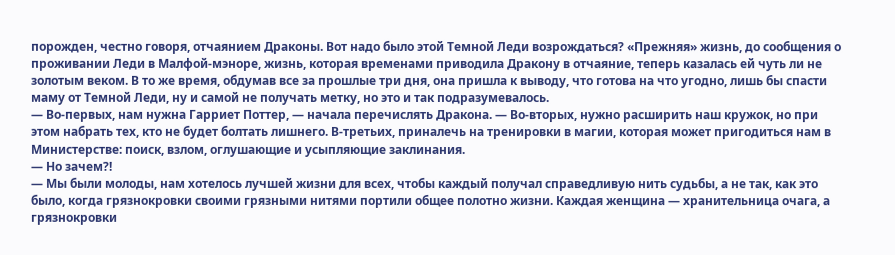порожден, честно говоря, отчаянием Драконы. Вот надо было этой Темной Леди возрождаться? «Прежняя» жизнь, до сообщения о проживании Леди в Малфой-мэноре, жизнь, которая временами приводила Дракону в отчаяние, теперь казалась ей чуть ли не золотым веком. В то же время, обдумав все за прошлые три дня, она пришла к выводу, что готова на что угодно, лишь бы спасти маму от Темной Леди, ну и самой не получать метку, но это и так подразумевалось.
— Во-первых, нам нужна Гарриет Поттер, — начала перечислять Дракона. — Во-вторых, нужно расширить наш кружок, но при этом набрать тех, кто не будет болтать лишнего. В-третьих, приналечь на тренировки в магии, которая может пригодиться нам в Министерстве: поиск, взлом, оглушающие и усыпляющие заклинания.
— Но зачем?!
— Мы были молоды, нам хотелось лучшей жизни для всех, чтобы каждый получал справедливую нить судьбы, а не так, как это было, когда грязнокровки своими грязными нитями портили общее полотно жизни. Каждая женщина — хранительница очага, а грязнокровки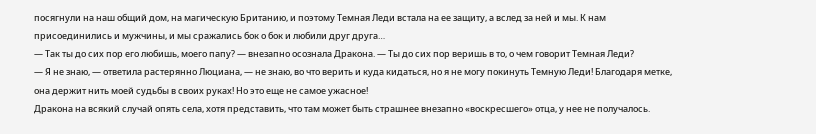посягнули на наш общий дом, на магическую Британию, и поэтому Темная Леди встала на ее защиту, а вслед за ней и мы. К нам присоединились и мужчины, и мы сражались бок о бок и любили друг друга…
— Так ты до сих пор его любишь, моего папу? — внезапно осознала Дракона. — Ты до сих пор веришь в то, о чем говорит Темная Леди?
— Я не знаю, — ответила растерянно Люциана, — не знаю, во что верить и куда кидаться, но я не могу покинуть Темную Леди! Благодаря метке, она держит нить моей судьбы в своих руках! Но это еще не самое ужасное!
Дракона на всякий случай опять села, хотя представить, что там может быть страшнее внезапно «воскресшего» отца, у нее не получалось.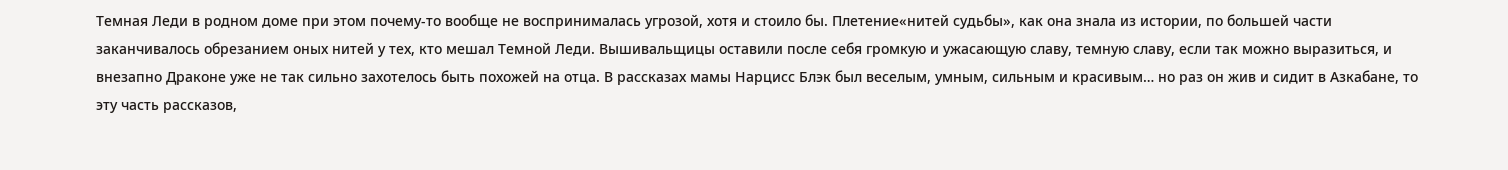Темная Леди в родном доме при этом почему-то вообще не воспринималась угрозой, хотя и стоило бы. Плетение«нитей судьбы», как она знала из истории, по большей части заканчивалось обрезанием оных нитей у тех, кто мешал Темной Леди. Вышивальщицы оставили после себя громкую и ужасающую славу, темную славу, если так можно выразиться, и внезапно Драконе уже не так сильно захотелось быть похожей на отца. В рассказах мамы Нарцисс Блэк был веселым, умным, сильным и красивым… но раз он жив и сидит в Азкабане, то эту часть рассказов,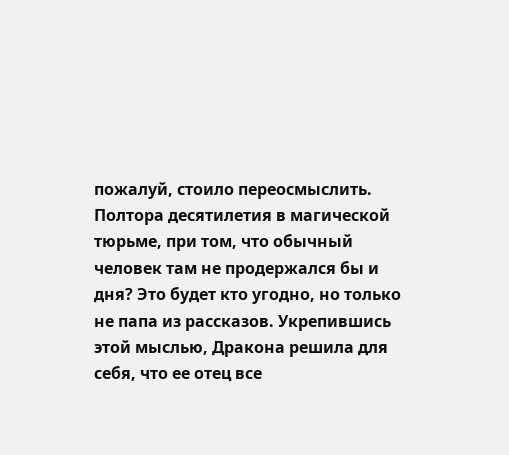пожалуй, стоило переосмыслить. Полтора десятилетия в магической тюрьме, при том, что обычный человек там не продержался бы и дня? Это будет кто угодно, но только не папа из рассказов. Укрепившись этой мыслью, Дракона решила для себя, что ее отец все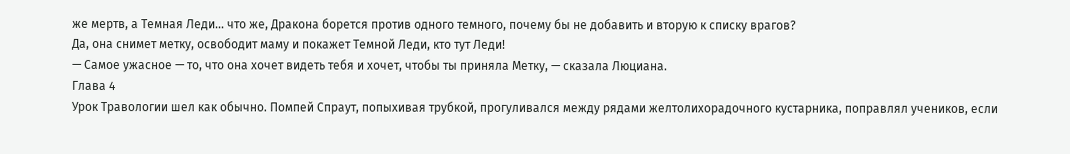же мертв, а Темная Леди… что же, Дракона борется против одного темного, почему бы не добавить и вторую к списку врагов?
Да, она снимет метку, освободит маму и покажет Темной Леди, кто тут Леди!
— Самое ужасное — то, что она хочет видеть тебя и хочет, чтобы ты приняла Метку, — сказала Люциана.
Глава 4
Урок Травологии шел как обычно. Помпей Спраут, попыхивая трубкой, прогуливался между рядами желтолихорадочного кустарника, поправлял учеников, если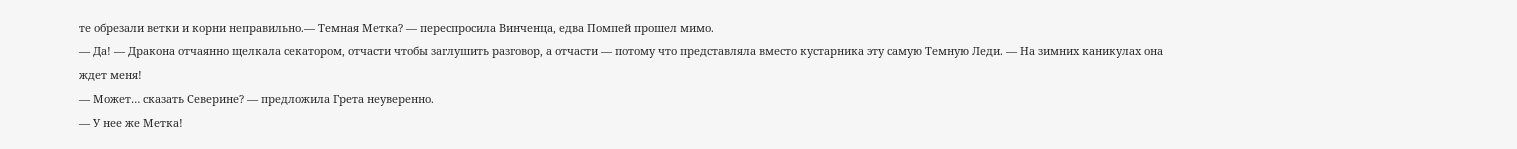те обрезали ветки и корни неправильно.— Темная Метка? — переспросила Винченца, едва Помпей прошел мимо.
— Да! — Дракона отчаянно щелкала секатором, отчасти чтобы заглушить разговор, а отчасти — потому что представляла вместо кустарника эту самую Темную Леди. — На зимних каникулах она ждет меня!
— Может… сказать Северине? — предложила Грета неуверенно.
— У нее же Метка!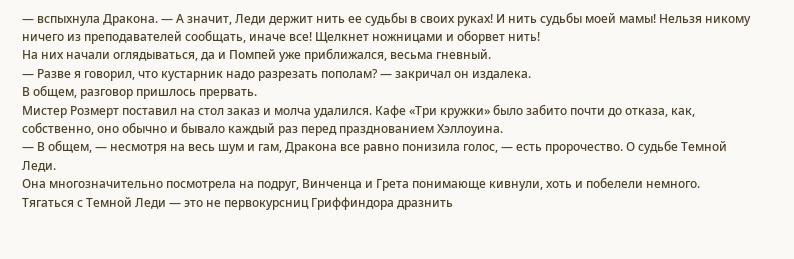— вспыхнула Дракона. — А значит, Леди держит нить ее судьбы в своих руках! И нить судьбы моей мамы! Нельзя никому ничего из преподавателей сообщать, иначе все! Щелкнет ножницами и оборвет нить!
На них начали оглядываться, да и Помпей уже приближался, весьма гневный.
— Разве я говорил, что кустарник надо разрезать пополам? — закричал он издалека.
В общем, разговор пришлось прервать.
Мистер Розмерт поставил на стол заказ и молча удалился. Кафе «Три кружки» было забито почти до отказа, как, собственно, оно обычно и бывало каждый раз перед празднованием Хэллоуина.
— В общем, — несмотря на весь шум и гам, Дракона все равно понизила голос, — есть пророчество. О судьбе Темной Леди.
Она многозначительно посмотрела на подруг, Винченца и Грета понимающе кивнули, хоть и побелели немного. Тягаться с Темной Леди — это не первокурсниц Гриффиндора дразнить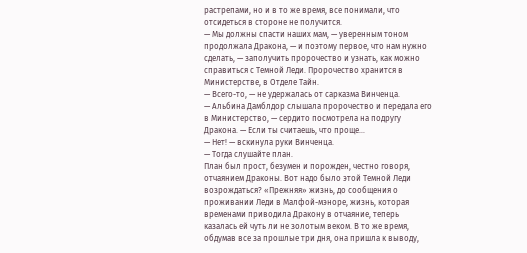растрепами, но и в то же время, все понимали, что отсидеться в стороне не получится.
— Мы должны спасти наших мам, — уверенным тоном продолжала Дракона, — и поэтому первое, что нам нужно сделать, — заполучить пророчество и узнать, как можно справиться с Темной Леди. Пророчество хранится в Министерстве, в Отделе Тайн.
— Всего-то, — не удержалась от сарказма Винченца.
— Альбина Дамблдор слышала пророчество и передала его в Министерство, — сердито посмотрела на подругу Дракона. — Если ты считаешь, что проще…
— Нет! — вскинула руки Винченца.
— Тогда слушайте план.
План был прост, безумен и порожден, честно говоря, отчаянием Драконы. Вот надо было этой Темной Леди возрождаться? «Прежняя» жизнь, до сообщения о проживании Леди в Малфой-мэноре, жизнь, которая временами приводила Дракону в отчаяние, теперь казалась ей чуть ли не золотым веком. В то же время, обдумав все за прошлые три дня, она пришла к выводу,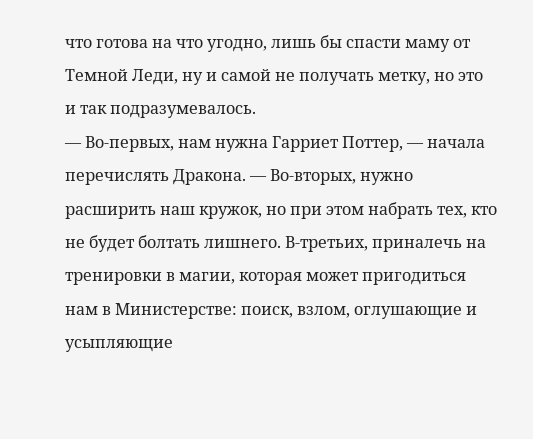что готова на что угодно, лишь бы спасти маму от Темной Леди, ну и самой не получать метку, но это и так подразумевалось.
— Во-первых, нам нужна Гарриет Поттер, — начала перечислять Дракона. — Во-вторых, нужно расширить наш кружок, но при этом набрать тех, кто не будет болтать лишнего. В-третьих, приналечь на тренировки в магии, которая может пригодиться нам в Министерстве: поиск, взлом, оглушающие и усыпляющие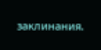заклинания.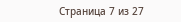Страница 7 из 27